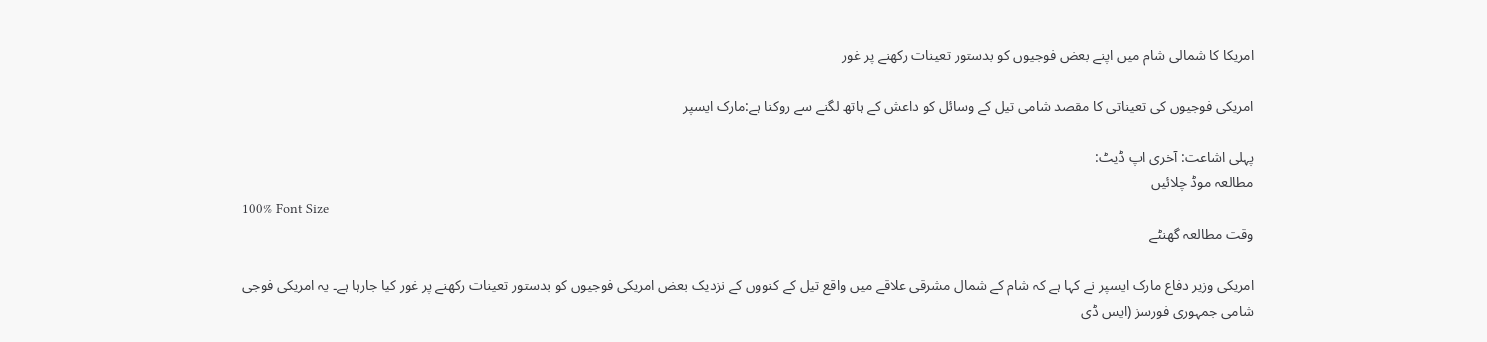امریکا کا شمالی شام میں اپنے بعض فوجیوں کو بدستور تعینات رکھنے پر غور

امریکی فوجیوں کی تعیناتی کا مقصد شامی تیل کے وسائل کو داعش کے ہاتھ لگنے سے روکنا ہے:مارک ایسپر

پہلی اشاعت: آخری اپ ڈیٹ:
مطالعہ موڈ چلائیں
100% Font Size
وقت مطالعہ گھنٹے

امریکی وزیر دفاع مارک ایسپر نے کہا ہے کہ شام کے شمال مشرقی علاقے میں واقع تیل کے کنووں کے نزدیک بعض امریکی فوجیوں کو بدستور تعینات رکھنے پر غور کیا جارہا ہے۔ یہ امریکی فوجی شامی جمہوری فورسز (ایس ڈی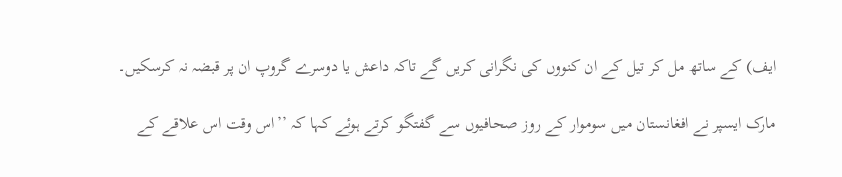ایف) کے ساتھ مل کر تیل کے ان کنووں کی نگرانی کریں گے تاکہ داعش یا دوسرے گروپ ان پر قبضہ نہ کرسکیں۔

مارک ایسپر نے افغانستان میں سوموار کے روز صحافیوں سے گفتگو کرتے ہوئے کہا کہ ’’اس وقت اس علاقے کے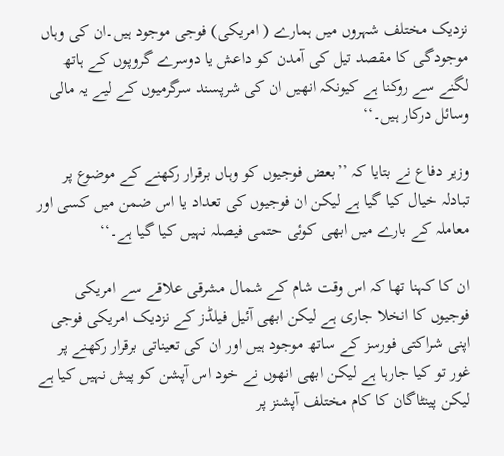نزدیک مختلف شہروں میں ہمارے ( امریکی) فوجی موجود ہیں۔ان کی وہاں موجودگی کا مقصد تیل کی آمدن کو داعش یا دوسرے گروپوں کے ہاتھ لگنے سے روکنا ہے کیونکہ انھیں ان کی شرپسند سرگرمیوں کے لیے یہ مالی وسائل درکار ہیں۔‘‘

وزیر دفاع نے بتایا کہ ’’بعض فوجیوں کو وہاں برقرار رکھنے کے موضوع پر تبادلہ خیال کیا گیا ہے لیکن ان فوجیوں کی تعداد یا اس ضمن میں کسی اور معاملہ کے بارے میں ابھی کوئی حتمی فیصلہ نہیں کیا گیا ہے۔‘‘

ان کا کہنا تھا کہ اس وقت شام کے شمال مشرقی علاقے سے امریکی فوجیوں کا انخلا جاری ہے لیکن ابھی آئیل فیلڈز کے نزدیک امریکی فوجی اپنی شراکتی فورسز کے ساتھ موجود ہیں اور ان کی تعیناتی برقرار رکھنے پر غور تو کیا جارہا ہے لیکن ابھی انھوں نے خود اس آپشن کو پیش نہیں کیا ہے لیکن پینٹاگان کا کام مختلف آپشنز پر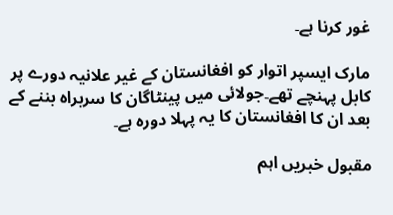غور کرنا ہے۔

مارک ایسپر اتوار کو افغانستان کے غیر علانیہ دورے پر کابل پہنچے تھے۔جولائی میں پینٹاگان کا سربراہ بننے کے بعد ان کا افغانستان کا یہ پہلا دورہ ہے۔

مقبول خبریں اہم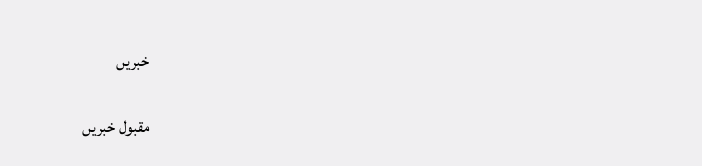خبریں

مقبول خبریں